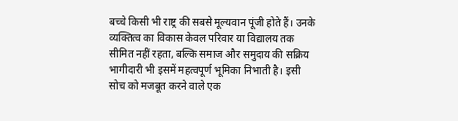बच्चे किसी भी राष्ट्र की सबसे मूल्यवान पूंजी होते हैं। उनके व्यक्तित्व का विकास केवल परिवार या विद्यालय तक सीमित नहीं रहता, बल्कि समाज और समुदाय की सक्रिय भागीदारी भी इसमें महत्वपूर्ण भूमिका निभाती है। इसी सोच को मजबूत करने वाले एक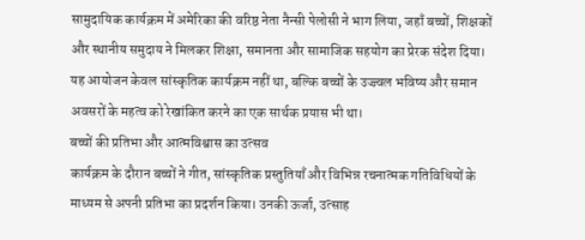सामुदायिक कार्यक्रम में अमेरिका की वरिष्ठ नेता नैन्सी पेलोसी ने भाग लिया, जहाँ बच्चों, शिक्षकों और स्थानीय समुदाय ने मिलकर शिक्षा, समानता और सामाजिक सहयोग का प्रेरक संदेश दिया। यह आयोजन केवल सांस्कृतिक कार्यक्रम नहीं था, बल्कि बच्चों के उज्ज्वल भविष्य और समान अवसरों के महत्व को रेखांकित करने का एक सार्थक प्रयास भी था।
बच्चों की प्रतिभा और आत्मविश्वास का उत्सव
कार्यक्रम के दौरान बच्चों ने गीत, सांस्कृतिक प्रस्तुतियाँ और विभिन्न रचनात्मक गतिविधियों के माध्यम से अपनी प्रतिभा का प्रदर्शन किया। उनकी ऊर्जा, उत्साह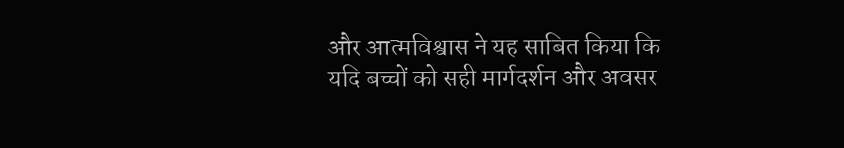और आत्मविश्वास ने यह साबित किया कि यदि बच्चों को सही मार्गदर्शन और अवसर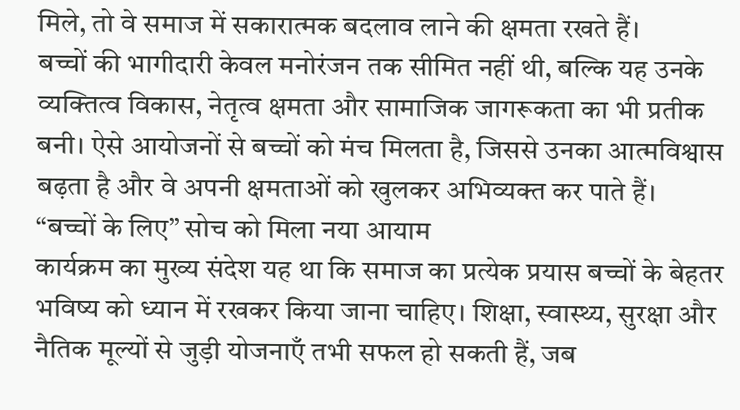मिले, तो वे समाज में सकारात्मक बदलाव लाने की क्षमता रखते हैं।
बच्चों की भागीदारी केवल मनोरंजन तक सीमित नहीं थी, बल्कि यह उनके व्यक्तित्व विकास, नेतृत्व क्षमता और सामाजिक जागरूकता का भी प्रतीक बनी। ऐसे आयोजनों से बच्चों को मंच मिलता है, जिससे उनका आत्मविश्वास बढ़ता है और वे अपनी क्षमताओं को खुलकर अभिव्यक्त कर पाते हैं।
“बच्चों के लिए” सोच को मिला नया आयाम
कार्यक्रम का मुख्य संदेश यह था कि समाज का प्रत्येक प्रयास बच्चों के बेहतर भविष्य को ध्यान में रखकर किया जाना चाहिए। शिक्षा, स्वास्थ्य, सुरक्षा और नैतिक मूल्यों से जुड़ी योजनाएँ तभी सफल हो सकती हैं, जब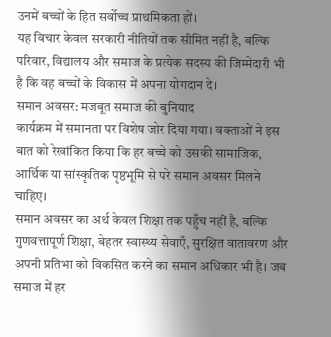उनमें बच्चों के हित सर्वोच्च प्राथमिकता हों।
यह विचार केवल सरकारी नीतियों तक सीमित नहीं है, बल्कि परिवार, विद्यालय और समाज के प्रत्येक सदस्य की जिम्मेदारी भी है कि वह बच्चों के विकास में अपना योगदान दे।
समान अवसर: मजबूत समाज की बुनियाद
कार्यक्रम में समानता पर विशेष जोर दिया गया। वक्ताओं ने इस बात को रेखांकित किया कि हर बच्चे को उसकी सामाजिक, आर्थिक या सांस्कृतिक पृष्ठभूमि से परे समान अवसर मिलने चाहिए।
समान अवसर का अर्थ केवल शिक्षा तक पहुँच नहीं है, बल्कि गुणवत्तापूर्ण शिक्षा, बेहतर स्वास्थ्य सेवाएँ, सुरक्षित वातावरण और अपनी प्रतिभा को विकसित करने का समान अधिकार भी है। जब समाज में हर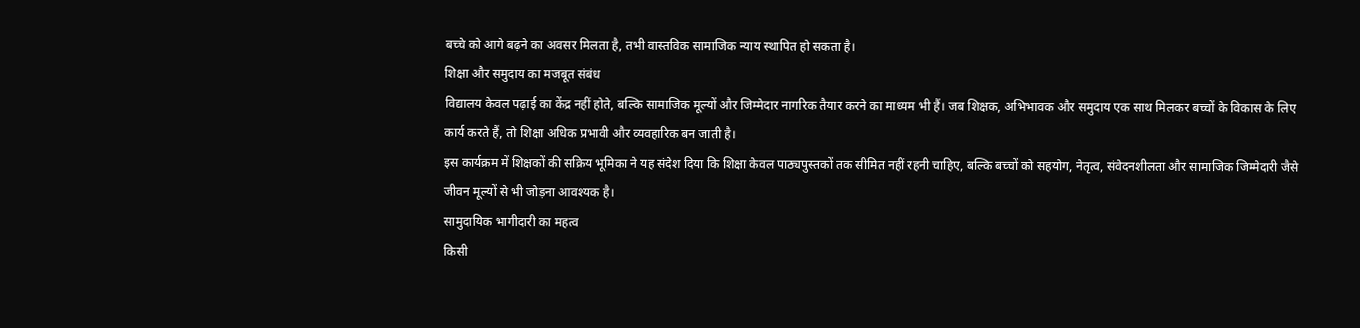बच्चे को आगे बढ़ने का अवसर मिलता है, तभी वास्तविक सामाजिक न्याय स्थापित हो सकता है।
शिक्षा और समुदाय का मजबूत संबंध
विद्यालय केवल पढ़ाई का केंद्र नहीं होते, बल्कि सामाजिक मूल्यों और जिम्मेदार नागरिक तैयार करने का माध्यम भी हैं। जब शिक्षक, अभिभावक और समुदाय एक साथ मिलकर बच्चों के विकास के लिए कार्य करते हैं, तो शिक्षा अधिक प्रभावी और व्यवहारिक बन जाती है।
इस कार्यक्रम में शिक्षकों की सक्रिय भूमिका ने यह संदेश दिया कि शिक्षा केवल पाठ्यपुस्तकों तक सीमित नहीं रहनी चाहिए, बल्कि बच्चों को सहयोग, नेतृत्व, संवेदनशीलता और सामाजिक जिम्मेदारी जैसे जीवन मूल्यों से भी जोड़ना आवश्यक है।
सामुदायिक भागीदारी का महत्व
किसी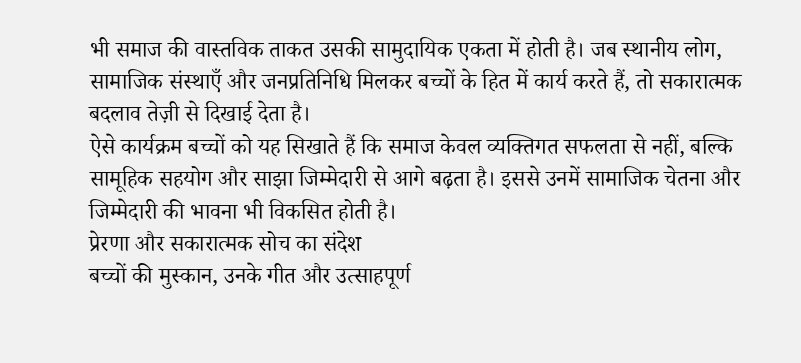भी समाज की वास्तविक ताकत उसकी सामुदायिक एकता में होती है। जब स्थानीय लोग, सामाजिक संस्थाएँ और जनप्रतिनिधि मिलकर बच्चों के हित में कार्य करते हैं, तो सकारात्मक बदलाव तेज़ी से दिखाई देता है।
ऐसे कार्यक्रम बच्चों को यह सिखाते हैं कि समाज केवल व्यक्तिगत सफलता से नहीं, बल्कि सामूहिक सहयोग और साझा जिम्मेदारी से आगे बढ़ता है। इससे उनमें सामाजिक चेतना और जिम्मेदारी की भावना भी विकसित होती है।
प्रेरणा और सकारात्मक सोच का संदेश
बच्चों की मुस्कान, उनके गीत और उत्साहपूर्ण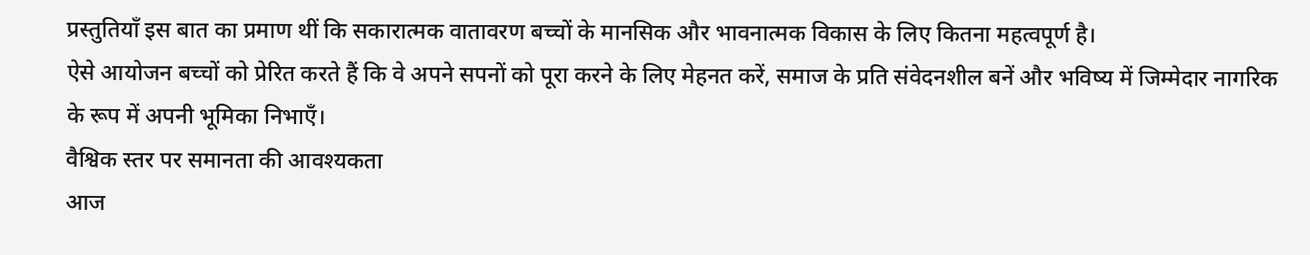प्रस्तुतियाँ इस बात का प्रमाण थीं कि सकारात्मक वातावरण बच्चों के मानसिक और भावनात्मक विकास के लिए कितना महत्वपूर्ण है।
ऐसे आयोजन बच्चों को प्रेरित करते हैं कि वे अपने सपनों को पूरा करने के लिए मेहनत करें, समाज के प्रति संवेदनशील बनें और भविष्य में जिम्मेदार नागरिक के रूप में अपनी भूमिका निभाएँ।
वैश्विक स्तर पर समानता की आवश्यकता
आज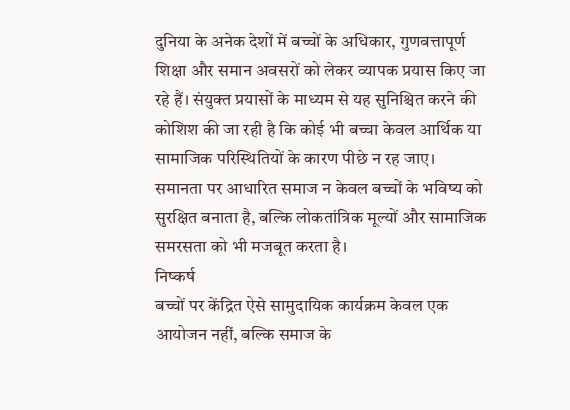दुनिया के अनेक देशों में बच्चों के अधिकार, गुणवत्तापूर्ण शिक्षा और समान अवसरों को लेकर व्यापक प्रयास किए जा रहे हैं। संयुक्त प्रयासों के माध्यम से यह सुनिश्चित करने की कोशिश की जा रही है कि कोई भी बच्चा केवल आर्थिक या सामाजिक परिस्थितियों के कारण पीछे न रह जाए।
समानता पर आधारित समाज न केवल बच्चों के भविष्य को सुरक्षित बनाता है, बल्कि लोकतांत्रिक मूल्यों और सामाजिक समरसता को भी मजबूत करता है।
निष्कर्ष
बच्चों पर केंद्रित ऐसे सामुदायिक कार्यक्रम केवल एक आयोजन नहीं, बल्कि समाज के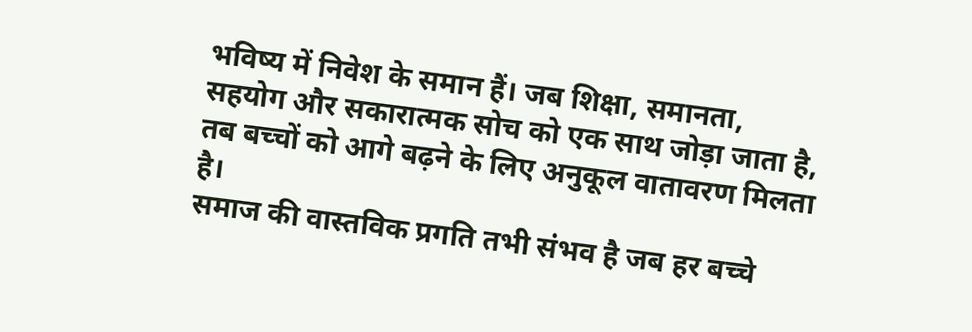भविष्य में निवेश के समान हैं। जब शिक्षा, समानता, सहयोग और सकारात्मक सोच को एक साथ जोड़ा जाता है, तब बच्चों को आगे बढ़ने के लिए अनुकूल वातावरण मिलता है।
समाज की वास्तविक प्रगति तभी संभव है जब हर बच्चे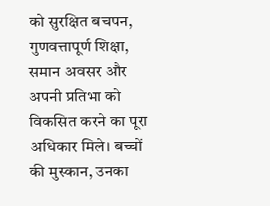को सुरक्षित बचपन, गुणवत्तापूर्ण शिक्षा, समान अवसर और अपनी प्रतिभा को विकसित करने का पूरा अधिकार मिले। बच्चों की मुस्कान, उनका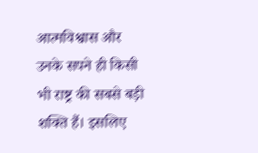आत्मविश्वास और उनके सपने ही किसी भी राष्ट्र की सबसे बड़ी शक्ति हैं। इसलिए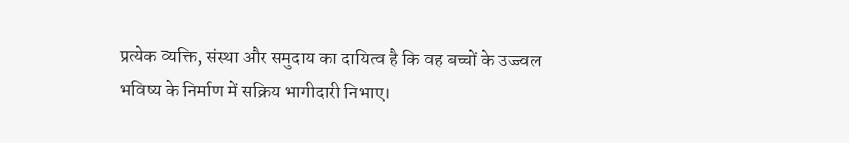प्रत्येक व्यक्ति, संस्था और समुदाय का दायित्व है कि वह बच्चों के उज्ज्वल भविष्य के निर्माण में सक्रिय भागीदारी निभाए।